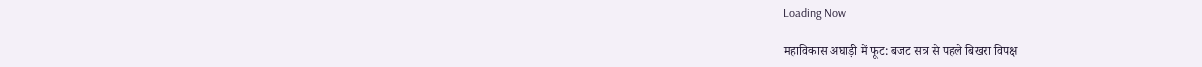Loading Now

महाविकास अघाड़ी में फूट: बजट सत्र से पहले बिखरा विपक्ष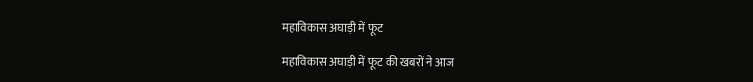महाविकास अघाड़ी में फूट

महाविकास अघाड़ी में फूट की खबरों ने आज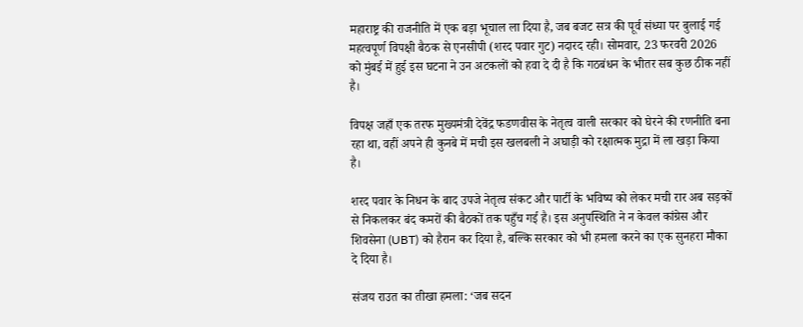महाराष्ट्र की राजनीति में एक बड़ा भूचाल ला दिया है, जब बजट सत्र की पूर्व संध्या पर बुलाई गई महत्वपूर्ण विपक्षी बैठक से एनसीपी (शरद पवार गुट) नदारद रही। सोमवार, 23 फरवरी 2026 को मुंबई में हुई इस घटना ने उन अटकलों को हवा दे दी है कि गठबंधन के भीतर सब कुछ ठीक नहीं है।

विपक्ष जहाँ एक तरफ मुख्यमंत्री देवेंद्र फडणवीस के नेतृत्व वाली सरकार को घेरने की रणनीति बना रहा था, वहीं अपने ही कुनबे में मची इस खलबली ने अघाड़ी को रक्षात्मक मुद्रा में ला खड़ा किया है।

शरद पवार के निधन के बाद उपजे नेतृत्व संकट और पार्टी के भविष्य को लेकर मची रार अब सड़कों से निकलकर बंद कमरों की बैठकों तक पहुँच गई है। इस अनुपस्थिति ने न केवल कांग्रेस और शिवसेना (UBT) को हैरान कर दिया है, बल्कि सरकार को भी हमला करने का एक सुनहरा मौका दे दिया है।

संजय राउत का तीखा हमला: ‘जब सदन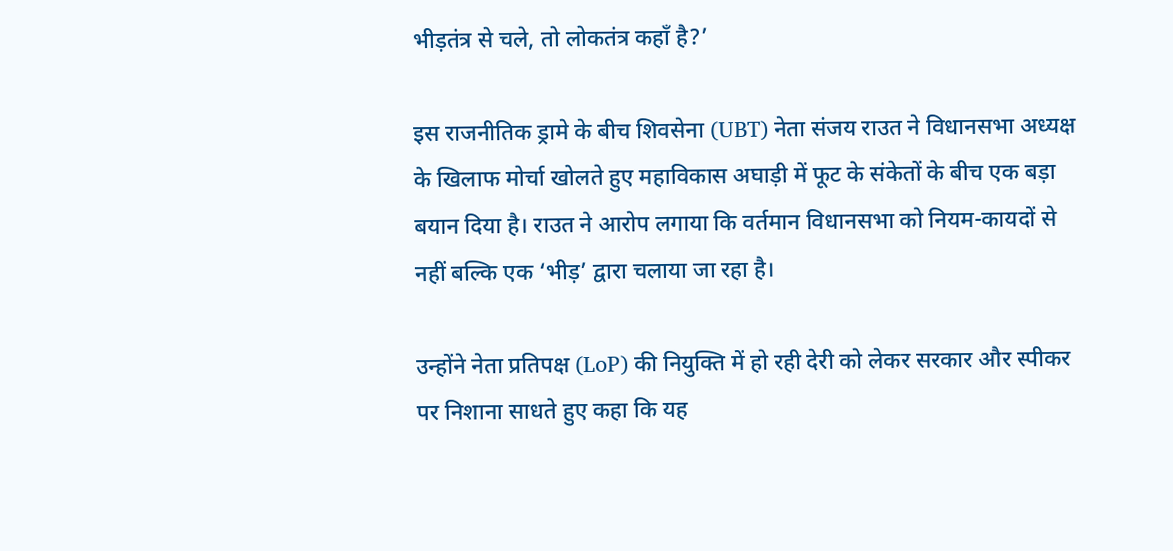भीड़तंत्र से चले, तो लोकतंत्र कहाँ है?’

इस राजनीतिक ड्रामे के बीच शिवसेना (UBT) नेता संजय राउत ने विधानसभा अध्यक्ष के खिलाफ मोर्चा खोलते हुए महाविकास अघाड़ी में फूट के संकेतों के बीच एक बड़ा बयान दिया है। राउत ने आरोप लगाया कि वर्तमान विधानसभा को नियम-कायदों से नहीं बल्कि एक ‘भीड़’ द्वारा चलाया जा रहा है।

उन्होंने नेता प्रतिपक्ष (LoP) की नियुक्ति में हो रही देरी को लेकर सरकार और स्पीकर पर निशाना साधते हुए कहा कि यह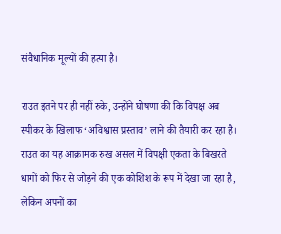संवैधानिक मूल्यों की हत्या है।

राउत इतने पर ही नहीं रुके, उन्होंने घोषणा की कि विपक्ष अब स्पीकर के खिलाफ ‘अविश्वास प्रस्ताव’ लाने की तैयारी कर रहा है। राउत का यह आक्रामक रुख असल में विपक्षी एकता के बिखरते धागों को फिर से जोड़ने की एक कोशिश के रूप में देखा जा रहा है, लेकिन अपनों का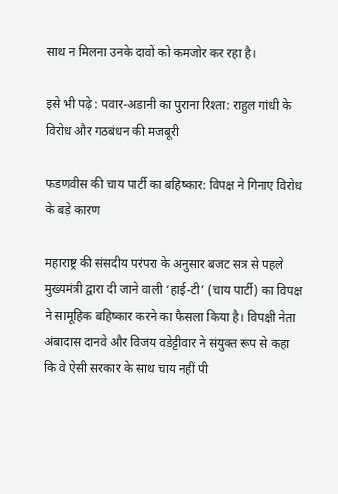साथ न मिलना उनके दावों को कमजोर कर रहा है।

इसे भी पढ़े : पवार-अडानी का पुराना रिश्ता: राहुल गांधी के विरोध और गठबंधन की मजबूरी

फडणवीस की चाय पार्टी का बहिष्कार: विपक्ष ने गिनाए विरोध के बड़े कारण

महाराष्ट्र की संसदीय परंपरा के अनुसार बजट सत्र से पहले मुख्यमंत्री द्वारा दी जाने वाली ‘हाई-टी’ (चाय पार्टी) का विपक्ष ने सामूहिक बहिष्कार करने का फैसला किया है। विपक्षी नेता अंबादास दानवे और विजय वडेट्टीवार ने संयुक्त रूप से कहा कि वे ऐसी सरकार के साथ चाय नहीं पी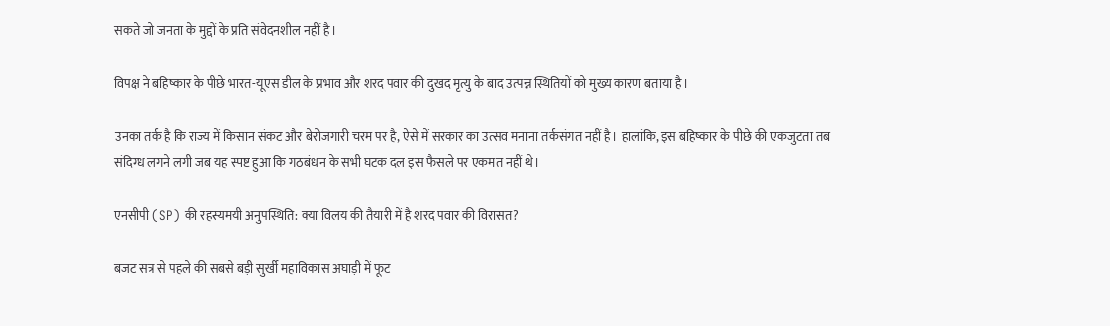सकते जो जनता के मुद्दों के प्रति संवेदनशील नहीं है।

विपक्ष ने बहिष्कार के पीछे भारत-यूएस डील के प्रभाव और शरद पवार की दुखद मृत्यु के बाद उत्पन्न स्थितियों को मुख्य कारण बताया है।

उनका तर्क है कि राज्य में किसान संकट और बेरोजगारी चरम पर है, ऐसे में सरकार का उत्सव मनाना तर्कसंगत नहीं है। हालांकि, इस बहिष्कार के पीछे की एकजुटता तब संदिग्ध लगने लगी जब यह स्पष्ट हुआ कि गठबंधन के सभी घटक दल इस फैसले पर एकमत नहीं थे।

एनसीपी (SP) की रहस्यमयी अनुपस्थिति: क्या विलय की तैयारी में है शरद पवार की विरासत?

बजट सत्र से पहले की सबसे बड़ी सुर्खी महाविकास अघाड़ी में फूट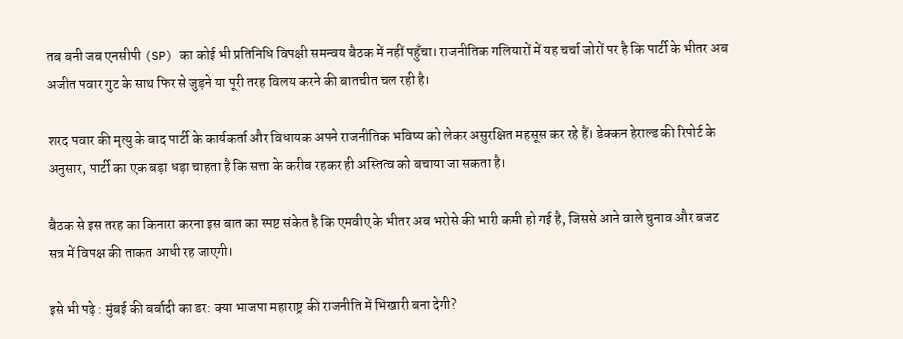तब बनी जब एनसीपी (SP) का कोई भी प्रतिनिधि विपक्षी समन्वय बैठक में नहीं पहुँचा। राजनीतिक गलियारों में यह चर्चा जोरों पर है कि पार्टी के भीतर अब अजीत पवार गुट के साथ फिर से जुड़ने या पूरी तरह विलय करने की बातचीत चल रही है।

शरद पवार की मृत्यु के बाद पार्टी के कार्यकर्ता और विधायक अपने राजनीतिक भविष्य को लेकर असुरक्षित महसूस कर रहे हैं। डेक्कन हेराल्ड की रिपोर्ट के अनुसार, पार्टी का एक बड़ा धड़ा चाहता है कि सत्ता के करीब रहकर ही अस्तित्व को बचाया जा सकता है।

बैठक से इस तरह का किनारा करना इस बात का स्पष्ट संकेत है कि एमवीए के भीतर अब भरोसे की भारी कमी हो गई है, जिससे आने वाले चुनाव और बजट सत्र में विपक्ष की ताकत आधी रह जाएगी।

इसे भी पढ़े : मुंबई की बर्बादी का डर: क्या भाजपा महाराष्ट्र की राजनीति में भिखारी बना देगी?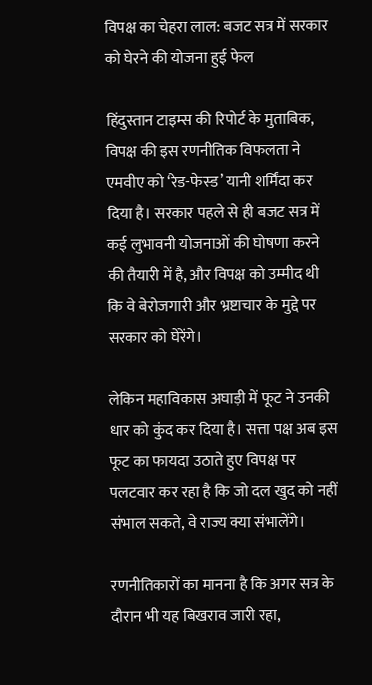विपक्ष का चेहरा लाल: बजट सत्र में सरकार को घेरने की योजना हुई फेल

हिंदुस्तान टाइम्स की रिपोर्ट के मुताबिक, विपक्ष की इस रणनीतिक विफलता ने एमवीए को ‘रेड-फेस्ड’ यानी शर्मिंदा कर दिया है। सरकार पहले से ही बजट सत्र में कई लुभावनी योजनाओं की घोषणा करने की तैयारी में है, और विपक्ष को उम्मीद थी कि वे बेरोजगारी और भ्रष्टाचार के मुद्दे पर सरकार को घेरेंगे।

लेकिन महाविकास अघाड़ी में फूट ने उनकी धार को कुंद कर दिया है। सत्ता पक्ष अब इस फूट का फायदा उठाते हुए विपक्ष पर पलटवार कर रहा है कि जो दल खुद को नहीं संभाल सकते, वे राज्य क्या संभालेंगे।

रणनीतिकारों का मानना है कि अगर सत्र के दौरान भी यह बिखराव जारी रहा,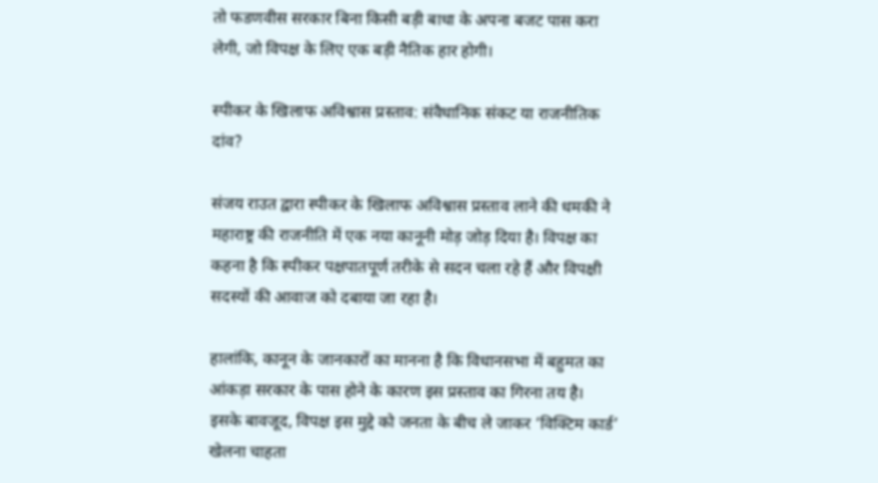तो फडणवीस सरकार बिना किसी बड़ी बाधा के अपना बजट पास करा लेगी, जो विपक्ष के लिए एक बड़ी नैतिक हार होगी।

स्पीकर के खिलाफ अविश्वास प्रस्ताव: संवैधानिक संकट या राजनीतिक दांव?

संजय राउत द्वारा स्पीकर के खिलाफ अविश्वास प्रस्ताव लाने की धमकी ने महाराष्ट्र की राजनीति में एक नया कानूनी मोड़ जोड़ दिया है। विपक्ष का कहना है कि स्पीकर पक्षपातपूर्ण तरीके से सदन चला रहे हैं और विपक्षी सदस्यों की आवाज को दबाया जा रहा है।

हालांकि, कानून के जानकारों का मानना है कि विधानसभा में बहुमत का आंकड़ा सरकार के पास होने के कारण इस प्रस्ताव का गिरना तय है। इसके बावजूद, विपक्ष इस मुद्दे को जनता के बीच ले जाकर ‘विक्टिम कार्ड’ खेलना चाहता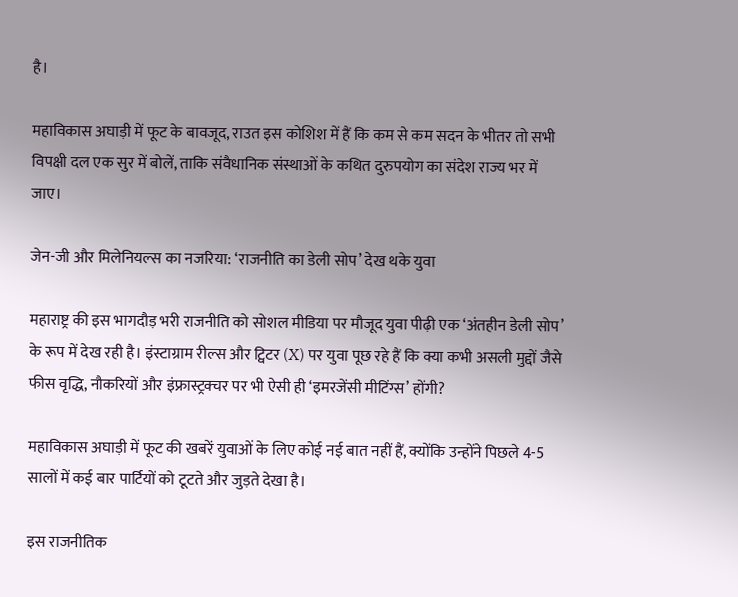है।

महाविकास अघाड़ी में फूट के बावजूद, राउत इस कोशिश में हैं कि कम से कम सदन के भीतर तो सभी विपक्षी दल एक सुर में बोलें, ताकि संवैधानिक संस्थाओं के कथित दुरुपयोग का संदेश राज्य भर में जाए।

जेन-जी और मिलेनियल्स का नजरिया: ‘राजनीति का डेली सोप’ देख थके युवा

महाराष्ट्र की इस भागदौड़ भरी राजनीति को सोशल मीडिया पर मौजूद युवा पीढ़ी एक ‘अंतहीन डेली सोप’ के रूप में देख रही है। इंस्टाग्राम रील्स और ट्विटर (X) पर युवा पूछ रहे हैं कि क्या कभी असली मुद्दों जैसे फीस वृद्धि, नौकरियों और इंफ्रास्ट्रक्चर पर भी ऐसी ही ‘इमरजेंसी मीटिंग्स’ होंगी?

महाविकास अघाड़ी में फूट की खबरें युवाओं के लिए कोई नई बात नहीं हैं, क्योंकि उन्होंने पिछले 4-5 सालों में कई बार पार्टियों को टूटते और जुड़ते देखा है।

इस राजनीतिक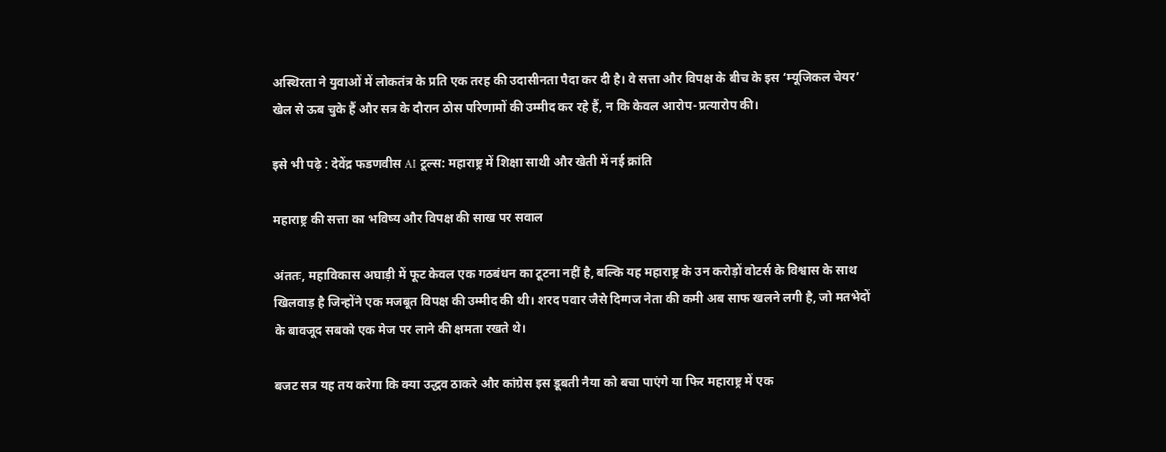अस्थिरता ने युवाओं में लोकतंत्र के प्रति एक तरह की उदासीनता पैदा कर दी है। वे सत्ता और विपक्ष के बीच के इस ‘म्यूजिकल चेयर’ खेल से ऊब चुके हैं और सत्र के दौरान ठोस परिणामों की उम्मीद कर रहे हैं, न कि केवल आरोप-प्रत्यारोप की।

इसे भी पढ़े : देवेंद्र फडणवीस AI टूल्स: महाराष्ट्र में शिक्षा साथी और खेती में नई क्रांति

महाराष्ट्र की सत्ता का भविष्य और विपक्ष की साख पर सवाल

अंततः, महाविकास अघाड़ी में फूट केवल एक गठबंधन का टूटना नहीं है, बल्कि यह महाराष्ट्र के उन करोड़ों वोटर्स के विश्वास के साथ खिलवाड़ है जिन्होंने एक मजबूत विपक्ष की उम्मीद की थी। शरद पवार जैसे दिग्गज नेता की कमी अब साफ खलने लगी है, जो मतभेदों के बावजूद सबको एक मेज पर लाने की क्षमता रखते थे।

बजट सत्र यह तय करेगा कि क्या उद्धव ठाकरे और कांग्रेस इस डूबती नैया को बचा पाएंगे या फिर महाराष्ट्र में एक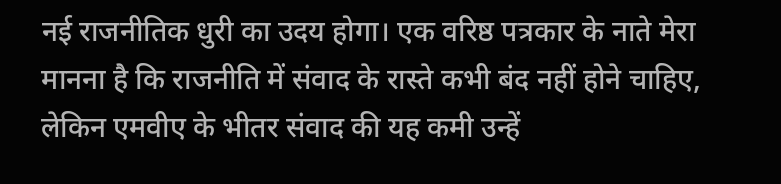नई राजनीतिक धुरी का उदय होगा। एक वरिष्ठ पत्रकार के नाते मेरा मानना है कि राजनीति में संवाद के रास्ते कभी बंद नहीं होने चाहिए, लेकिन एमवीए के भीतर संवाद की यह कमी उन्हें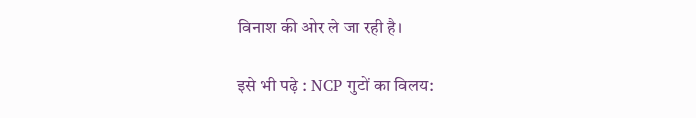विनाश की ओर ले जा रही है।

इसे भी पढ़े : NCP गुटों का विलय: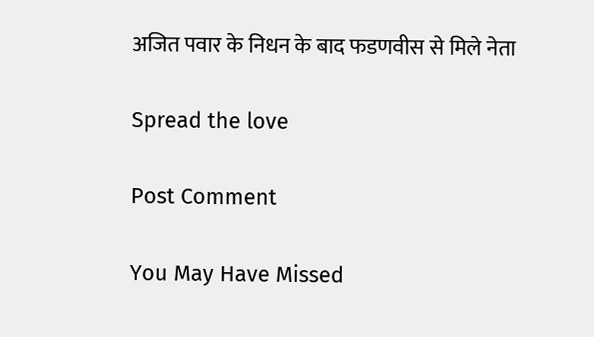अजित पवार के निधन के बाद फडणवीस से मिले नेता

Spread the love

Post Comment

You May Have Missed